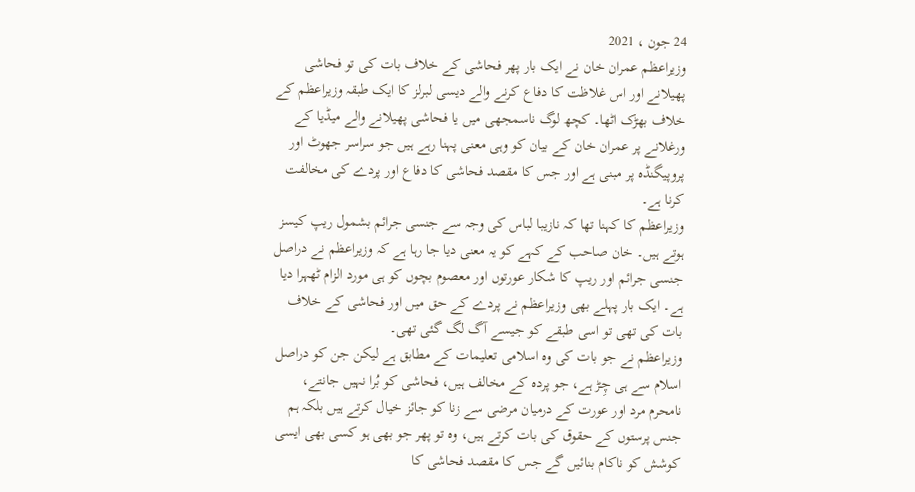24 جون ، 2021
وزیراعظم عمران خان نے ایک بار پھر فحاشی کے خلاف بات کی تو فحاشی پھیلانے اور اس غلاظت کا دفاع کرنے والے دیسی لبرلز کا ایک طبقہ وزیراعظم کے خلاف بھڑک اٹھا۔ کچھ لوگ ناسمجھی میں یا فحاشی پھیلانے والے میڈیا کے ورغلانے پر عمران خان کے بیان کو وہی معنی پہنا رہے ہیں جو سراسر جھوٹ اور پروپیگنڈہ پر مبنی ہے اور جس کا مقصد فحاشی کا دفاع اور پردے کی مخالفت کرنا ہے۔
وزیراعظم کا کہنا تھا کہ نازیبا لباس کی وجہ سے جنسی جرائم بشمول ریپ کیسز ہوتے ہیں۔ خان صاحب کے کہے کو یہ معنی دیا جا رہا ہے کہ وزیراعظم نے دراصل جنسی جرائم اور ریپ کا شکار عورتوں اور معصوم بچوں کو ہی مورد الزام ٹھہرا دیا ہے۔ ایک بار پہلے بھی وزیراعظم نے پردے کے حق میں اور فحاشی کے خلاف بات کی تھی تو اسی طبقے کو جیسے آگ لگ گئی تھی۔
وزیراعظم نے جو بات کی وہ اسلامی تعلیمات کے مطابق ہے لیکن جن کو دراصل اسلام سے ہی چِڑ ہے، جو پردہ کے مخالف ہیں، فحاشی کو بُرا نہیں جانتے، نامحرم مرد اور عورت کے درمیان مرضی سے زنا کو جائز خیال کرتے ہیں بلکہ ہم جنس پرستوں کے حقوق کی بات کرتے ہیں، وہ تو پھر جو بھی ہو کسی بھی ایسی کوشش کو ناکام بنائیں گے جس کا مقصد فحاشی کا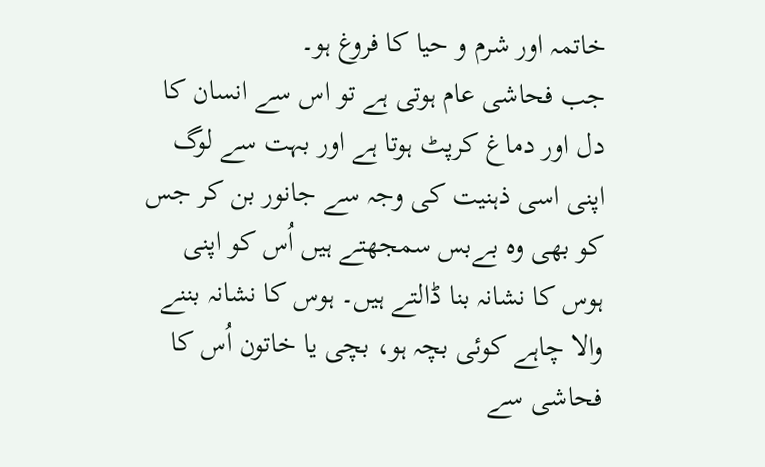خاتمہ اور شرم و حیا کا فروغ ہو۔
جب فحاشی عام ہوتی ہے تو اس سے انسان کا دل اور دماغ کرپٹ ہوتا ہے اور بہت سے لوگ اپنی اسی ذہنیت کی وجہ سے جانور بن کر جس کو بھی وہ بےبس سمجھتے ہیں اُس کو اپنی ہوس کا نشانہ بنا ڈالتے ہیں۔ ہوس کا نشانہ بننے والا چاہے کوئی بچہ ہو، بچی یا خاتون اُس کا فحاشی سے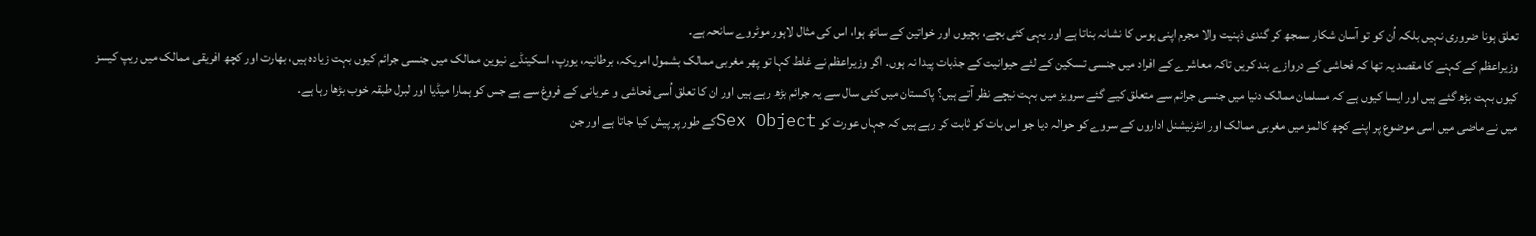تعلق ہونا ضروری نہیں بلکہ اُن کو تو آسان شکار سمجھ کر گندی ذہنیت والا مجرم اپنی ہوس کا نشانہ بناتا ہے اور یہی کئی بچے، بچیوں اور خواتین کے ساتھ ہوا، اس کی مثال لاہور موٹروے سانحہ ہے۔
وزیراعظم کے کہنے کا مقصد یہ تھا کہ فحاشی کے دروازے بند کریں تاکہ معاشرے کے افراد میں جنسی تسکین کے لئے حیوانیت کے جذبات پیدا نہ ہوں۔ اگر وزیراعظم نے غلط کہا تو پھر مغربی ممالک بشمول امریکہ، برطانیہ، یورپ، اسکینڈے نیوین ممالک میں جنسی جرائم کیوں بہت زیادہ ہیں، بھارت اور کچھ افریقی ممالک میں ریپ کیسز کیوں بہت بڑھ گئے ہیں اور ایسا کیوں ہے کہ مسلمان ممالک دنیا میں جنسی جرائم سے متعلق کیے گئے سرویز میں بہت نیچے نظر آتے ہیں؟ پاکستان میں کئی سال سے یہ جرائم بڑھ رہے ہیں اور ان کا تعلق اُسی فحاشی و عریانی کے فروغ سے ہے جس کو ہمارا میڈیا اور لبرل طبقہ خوب بڑھا رہا ہے۔
میں نے ماضی میں اسی موضوع پر اپنے کچھ کالمز میں مغربی ممالک اور انٹرنیشنل اداروں کے سروے کو حوالہ دیا جو اس بات کو ثابت کر رہے ہیں کہ جہاں عورت کو Sex Objectکے طور پر پیش کیا جاتا ہے اور جن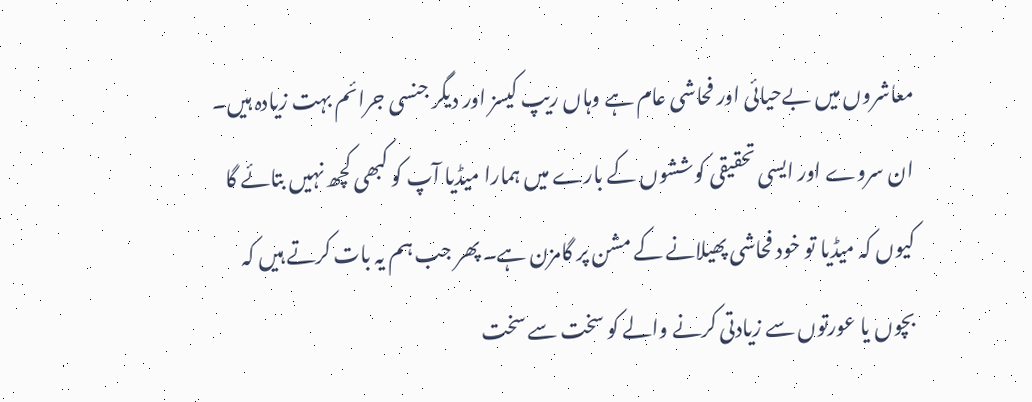معاشروں میں بےحیائی اور فحاشی عام ہے وہاں ریپ کیسز اور دیگر جنسی جرائم بہت زیادہ ہیں۔
ان سروے اور ایسی تحقیقی کوششوں کے بارے میں ہمارا میڈیا آپ کو کبھی کچھ نہیں بتائے گا کیوں کہ میڈیا تو خود فحاشی پھیلانے کے مشن پر گامزن ہے۔ پھر جب ہم یہ بات کرتے ہیں کہ بچوں یا عورتوں سے زیادتی کرنے والے کو سخت سے سخت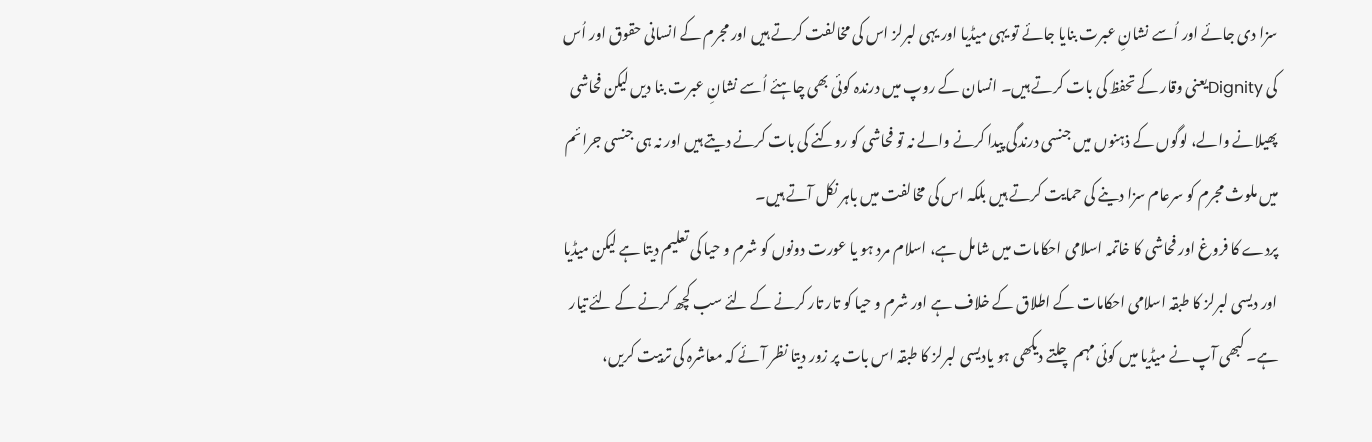سزا دی جائے اور اُسے نشانِ عبرت بنایا جائے تو یہی میڈیا اور یہی لبرلز اس کی مخالفت کرتے ہیں اور مجرم کے انسانی حقوق اور اُس کی Dignityیعنی وقار کے تحفظ کی بات کرتے ہیں۔ انسان کے روپ میں درندہ کوئی بھی چاہئے اُسے نشانِ عبرت بنا دیں لیکن فحاشی پھیلانے والے، لوگوں کے ذہنوں میں جنسی درندگی پیدا کرنے والے نہ تو فحاشی کو روکنے کی بات کرنے دیتے ہیں اور نہ ہی جنسی جرائم میں ملوث مجرم کو سرعام سزا دینے کی حمایت کرتے ہیں بلکہ اس کی مخالفت میں باہر نکل آتے ہیں۔
پردے کا فروغ اور فحاشی کا خاتمہ اسلامی احکامات میں شامل ہے، اسلام مرد ہو یا عورت دونوں کو شرم و حیا کی تعلیم دیتا ہے لیکن میڈیا اور دیسی لبرلز کا طبقہ اسلامی احکامات کے اطلاق کے خلاف ہے اور شرم و حیا کو تار تار کرنے کے لئے سب کچھ کرنے کے لئے تیار ہے۔ کبھی آپ نے میڈیا میں کوئی مہم چلتے دیکھی ہو یادیسی لبرلز کا طبقہ اس بات پر زور دیتا نظر آئے کہ معاشرہ کی تربیت کریں،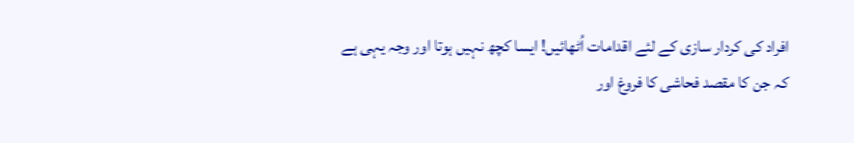افراد کی کردار سازی کے لئے اقدامات اُٹھائیں! ایسا کچھ نہیں ہوتا اور وجہ یہی ہے کہ جن کا مقصد فحاشی کا فروغ اور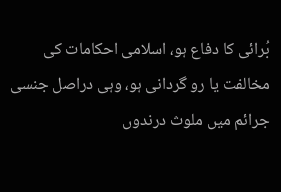بُرائی کا دفاع ہو، اسلامی احکامات کی مخالفت یا رو گردانی ہو، وہی دراصل جنسی جرائم میں ملوث درندوں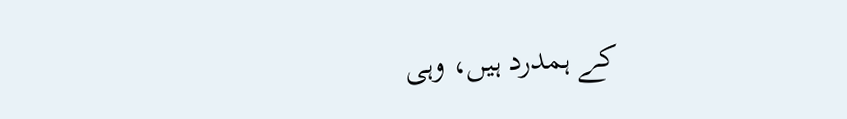کے ہمدرد ہیں، وہی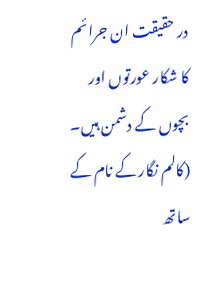در حقیقت ان جرائم کا شکار عورتوں اور بچوں کے دشمن ہیں۔
(کالم نگار کے نام کے ساتھ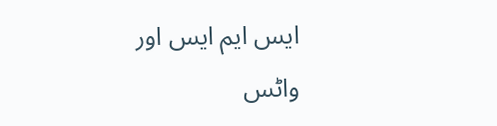ایس ایم ایس اور واٹس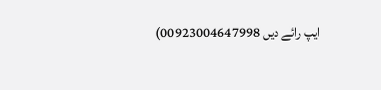ایپ رائے دیں 00923004647998)